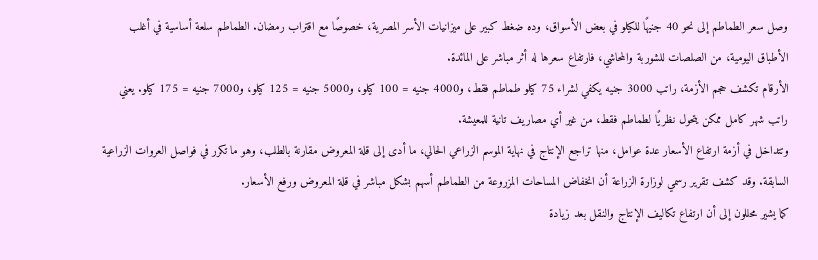وصل سعر الطماطم إلى نحو 40 جنيهًا للكيلو في بعض الأسواق، وده ضغط كبير على ميزانيات الأسر المصرية، خصوصًا مع اقتراب رمضان. الطماطم سلعة أساسية في أغلب الأطباق اليومية، من الصلصات للشوربة والمحاشي، فارتفاع سعرها له أثر مباشر على المائدة.
الأرقام تكشف حجم الأزمة، راتب 3000 جنيه يكفي لشراء 75 كيلو طماطم فقط، و4000 جنيه = 100 كيلو، و5000 جنيه = 125 كيلو، و7000 جنيه = 175 كيلو. يعني راتب شهر كامل ممكن يتحول نظريًا لطماطم فقط، من غير أي مصاريف تانية للمعيشة.
وتتداخل في أزمة ارتفاع الأسعار عدة عوامل، منها تراجع الإنتاج في نهاية الموسم الزراعي الحالي، ما أدى إلى قلة المعروض مقارنة بالطلب، وهو ما تكرر في فواصل العروات الزراعية السابقة. وقد كشف تقرير رسمي لوزارة الزراعة أن انخفاض المساحات المزروعة من الطماطم أسهم بشكل مباشر في قلة المعروض ورفع الأسعار.
كما يشير محللون إلى أن ارتفاع تكاليف الإنتاج والنقل بعد زيادة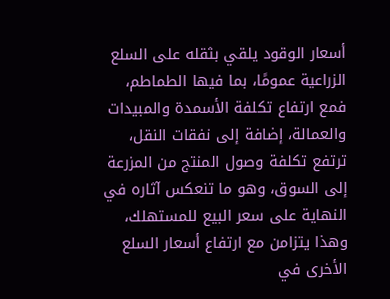أسعار الوقود يلقي بثقله على السلع الزراعية عمومًا، بما فيها الطماطم، فمع ارتفاع تكلفة الأسمدة والمبيدات والعمالة، إضافة إلى نفقات النقل، ترتفع تكلفة وصول المنتج من المزرعة إلى السوق، وهو ما تنعكس آثاره في النهاية على سعر البيع للمستهلك، وهذا يتزامن مع ارتفاع أسعار السلع الأخرى في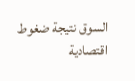السوق نتيجة ضغوط اقتصادية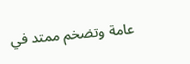عامة وتضخم ممتد في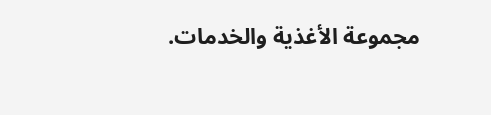مجموعة الأغذية والخدمات.